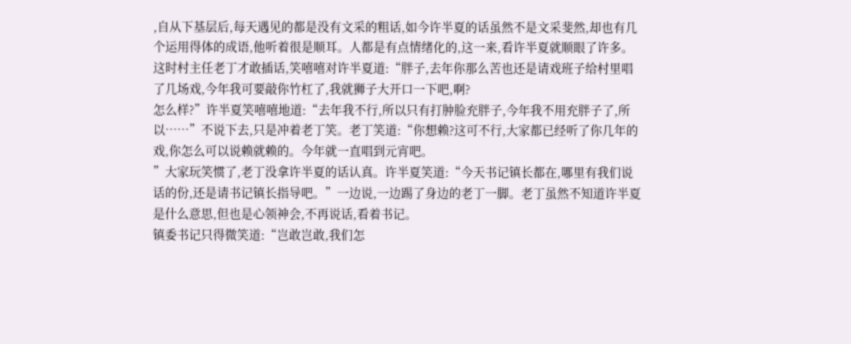,自从下基层后,每天遇见的都是没有文采的粗话,如今许半夏的话虽然不是文采斐然,却也有几个运用得体的成语,他听着很是顺耳。人都是有点情绪化的,这一来,看许半夏就顺眼了许多。这时村主任老丁才敢插话,笑嘻嘻对许半夏道:“胖子,去年你那么苦也还是请戏班子给村里唱了几场戏,今年我可要敲你竹杠了,我就狮子大开口一下吧,啊?
怎么样?”许半夏笑嘻嘻地道:“去年我不行,所以只有打肿脸充胖子,今年我不用充胖子了,所以……”不说下去,只是冲着老丁笑。老丁笑道:“你想赖?这可不行,大家都已经听了你几年的戏,你怎么可以说赖就赖的。今年就一直唱到元宵吧。
”大家玩笑惯了,老丁没拿许半夏的话认真。许半夏笑道:“今天书记镇长都在,哪里有我们说话的份,还是请书记镇长指导吧。”一边说,一边踢了身边的老丁一脚。老丁虽然不知道许半夏是什么意思,但也是心领神会,不再说话,看着书记。
镇委书记只得微笑道:“岂敢岂敢,我们怎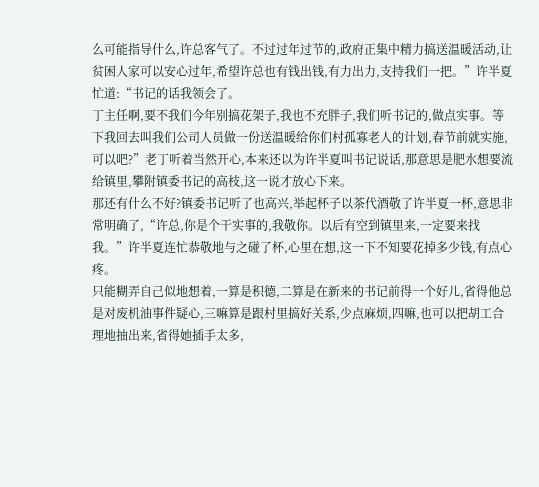么可能指导什么,许总客气了。不过过年过节的,政府正集中精力搞送温暖活动,让贫困人家可以安心过年,希望许总也有钱出钱,有力出力,支持我们一把。”许半夏忙道:“书记的话我领会了。
丁主任啊,要不我们今年别搞花架子,我也不充胖子,我们听书记的,做点实事。等下我回去叫我们公司人员做一份送温暖给你们村孤寡老人的计划,春节前就实施,可以吧?”老丁听着当然开心,本来还以为许半夏叫书记说话,那意思是肥水想要流给镇里,攀附镇委书记的高枝,这一说才放心下来。
那还有什么不好?镇委书记听了也高兴,举起杯子以茶代酒敬了许半夏一杯,意思非常明确了,“许总,你是个干实事的,我敬你。以后有空到镇里来,一定要来找我。”许半夏连忙恭敬地与之碰了杯,心里在想,这一下不知要花掉多少钱,有点心疼。
只能糊弄自己似地想着,一算是积德,二算是在新来的书记前得一个好儿,省得他总是对废机油事件疑心,三嘛算是跟村里搞好关系,少点麻烦,四嘛,也可以把胡工合理地抽出来,省得她插手太多,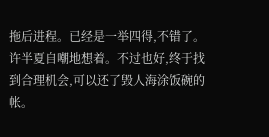拖后进程。已经是一举四得,不错了。
许半夏自嘲地想着。不过也好,终于找到合理机会,可以还了毁人海涂饭碗的帐。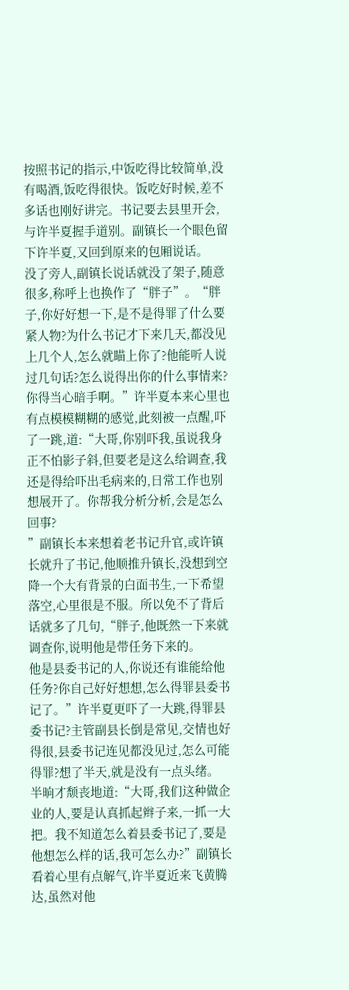按照书记的指示,中饭吃得比较简单,没有喝酒,饭吃得很快。饭吃好时候,差不多话也刚好讲完。书记要去县里开会,与许半夏握手道别。副镇长一个眼色留下许半夏,又回到原来的包厢说话。
没了旁人,副镇长说话就没了架子,随意很多,称呼上也换作了“胖子”。“胖子,你好好想一下,是不是得罪了什么要紧人物?为什么书记才下来几天,都没见上几个人,怎么就瞄上你了?他能听人说过几句话?怎么说得出你的什么事情来?
你得当心暗手啊。”许半夏本来心里也有点模模糊糊的感觉,此刻被一点醒,吓了一跳,道:“大哥,你别吓我,虽说我身正不怕影子斜,但要老是这么给调查,我还是得给吓出毛病来的,日常工作也别想展开了。你帮我分析分析,会是怎么回事?
”副镇长本来想着老书记升官,或许镇长就升了书记,他顺推升镇长,没想到空降一个大有背景的白面书生,一下希望落空,心里很是不服。所以免不了背后话就多了几句,“胖子,他既然一下来就调查你,说明他是带任务下来的。
他是县委书记的人,你说还有谁能给他任务?你自己好好想想,怎么得罪县委书记了。”许半夏更吓了一大跳,得罪县委书记?主管副县长倒是常见,交情也好得很,县委书记连见都没见过,怎么可能得罪?想了半天,就是没有一点头绪。
半晌才颓丧地道:“大哥,我们这种做企业的人,要是认真抓起辫子来,一抓一大把。我不知道怎么着县委书记了,要是他想怎么样的话,我可怎么办?”副镇长看着心里有点解气,许半夏近来飞黄腾达,虽然对他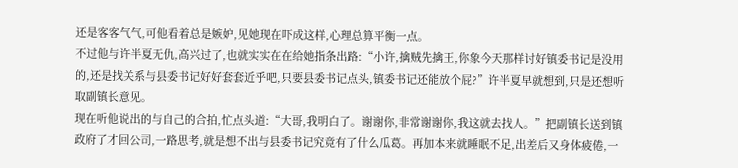还是客客气气,可他看着总是嫉妒,见她现在吓成这样,心理总算平衡一点。
不过他与许半夏无仇,高兴过了,也就实实在在给她指条出路:“小许,擒贼先擒王,你象今天那样讨好镇委书记是没用的,还是找关系与县委书记好好套套近乎吧,只要县委书记点头,镇委书记还能放个屁?”许半夏早就想到,只是还想听取副镇长意见。
现在听他说出的与自己的合拍,忙点头道:“大哥,我明白了。谢谢你,非常谢谢你,我这就去找人。”把副镇长送到镇政府了才回公司,一路思考,就是想不出与县委书记究竟有了什么瓜葛。再加本来就睡眠不足,出差后又身体疲倦,一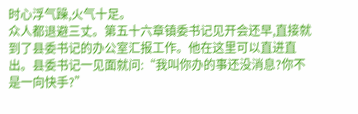时心浮气躁,火气十足。
众人都退避三丈。第五十六章镇委书记见开会还早,直接就到了县委书记的办公室汇报工作。他在这里可以直进直出。县委书记一见面就问:“我叫你办的事还没消息?你不是一向快手?”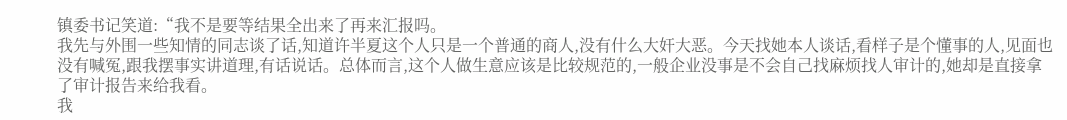镇委书记笑道:“我不是要等结果全出来了再来汇报吗。
我先与外围一些知情的同志谈了话,知道许半夏这个人只是一个普通的商人,没有什么大奸大恶。今天找她本人谈话,看样子是个懂事的人,见面也没有喊冤,跟我摆事实讲道理,有话说话。总体而言,这个人做生意应该是比较规范的,一般企业没事是不会自己找麻烦找人审计的,她却是直接拿了审计报告来给我看。
我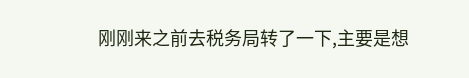刚刚来之前去税务局转了一下,主要是想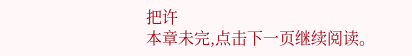把许
本章未完,点击下一页继续阅读。